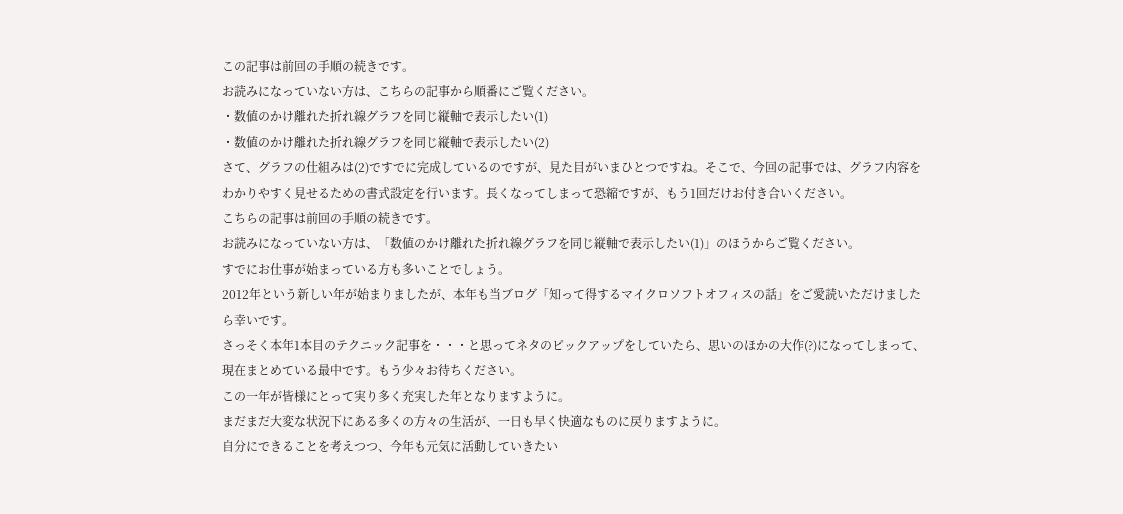この記事は前回の手順の続きです。
お読みになっていない方は、こちらの記事から順番にご覧ください。
・数値のかけ離れた折れ線グラフを同じ縦軸で表示したい(1)
・数値のかけ離れた折れ線グラフを同じ縦軸で表示したい(2)
さて、グラフの仕組みは(2)ですでに完成しているのですが、見た目がいまひとつですね。そこで、今回の記事では、グラフ内容をわかりやすく見せるための書式設定を行います。長くなってしまって恐縮ですが、もう1回だけお付き合いください。
こちらの記事は前回の手順の続きです。
お読みになっていない方は、「数値のかけ離れた折れ線グラフを同じ縦軸で表示したい(1)」のほうからご覧ください。
すでにお仕事が始まっている方も多いことでしょう。
2012年という新しい年が始まりましたが、本年も当ブログ「知って得するマイクロソフトオフィスの話」をご愛読いただけましたら幸いです。
さっそく本年1本目のテクニック記事を・・・と思ってネタのピックアップをしていたら、思いのほかの大作(?)になってしまって、現在まとめている最中です。もう少々お待ちください。
この一年が皆様にとって実り多く充実した年となりますように。
まだまだ大変な状況下にある多くの方々の生活が、一日も早く快適なものに戻りますように。
自分にできることを考えつつ、今年も元気に活動していきたい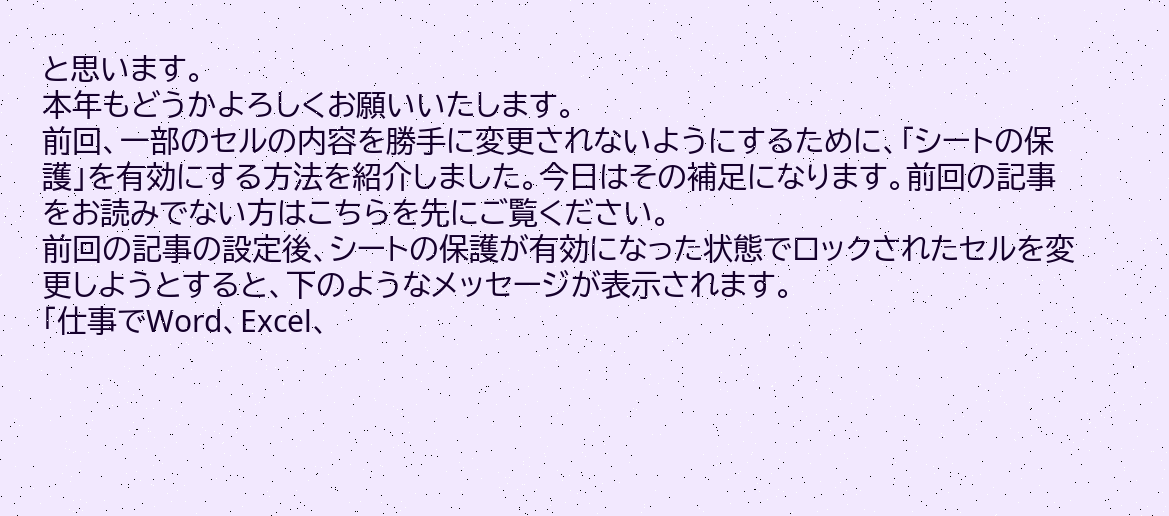と思います。
本年もどうかよろしくお願いいたします。
前回、一部のセルの内容を勝手に変更されないようにするために、「シートの保護」を有効にする方法を紹介しました。今日はその補足になります。前回の記事をお読みでない方はこちらを先にご覧ください。
前回の記事の設定後、シートの保護が有効になった状態でロックされたセルを変更しようとすると、下のようなメッセージが表示されます。
「仕事でWord、Excel、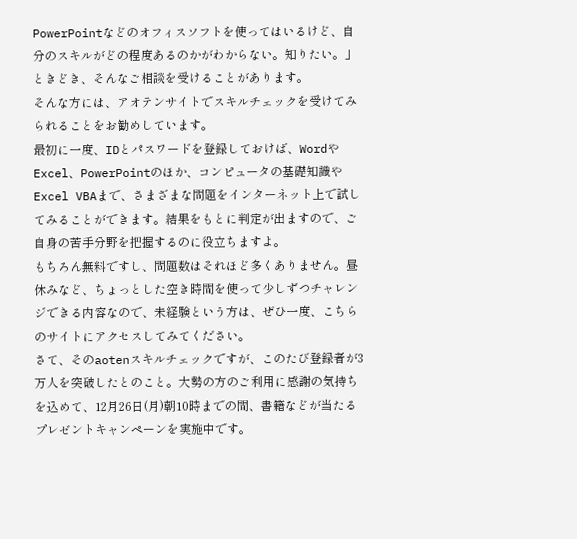PowerPointなどのオフィスソフトを使ってはいるけど、自分のスキルがどの程度あるのかがわからない。知りたい。」ときどき、そんなご相談を受けることがあります。
そんな方には、アオテンサイトでスキルチェックを受けてみられることをお勧めしています。
最初に一度、IDとパスワードを登録しておけば、WordやExcel、PowerPointのほか、コンピュータの基礎知識やExcel VBAまで、さまざまな問題をインターネット上で試してみることができます。結果をもとに判定が出ますので、ご自身の苦手分野を把握するのに役立ちますよ。
もちろん無料ですし、問題数はそれほど多くありません。昼休みなど、ちょっとした空き時間を使って少しずつチャレンジできる内容なので、未経験という方は、ぜひ一度、こちらのサイトにアクセスしてみてください。
さて、そのaotenスキルチェックですが、このたび登録者が3万人を突破したとのこと。大勢の方のご利用に感謝の気持ちを込めて、12月26日(月)朝10時までの間、書籍などが当たるプレゼントキャンペーンを実施中です。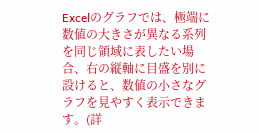Excelのグラフでは、極端に数値の大きさが異なる系列を同じ領域に表したい場合、右の縦軸に目盛を別に設けると、数値の小さなグラフを見やすく表示できます。(詳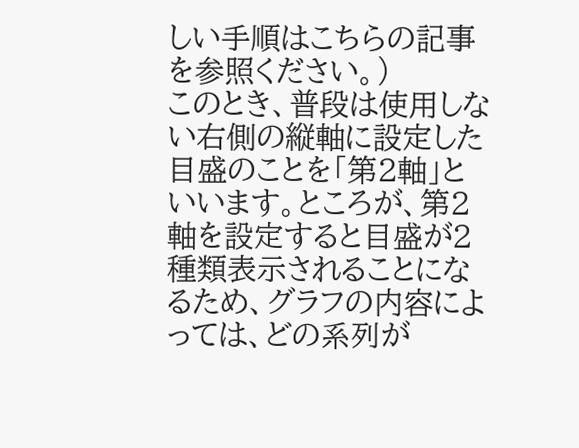しい手順はこちらの記事を参照ください。)
このとき、普段は使用しない右側の縦軸に設定した目盛のことを「第2軸」といいます。ところが、第2軸を設定すると目盛が2種類表示されることになるため、グラフの内容によっては、どの系列が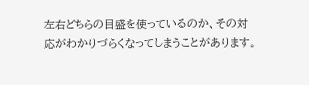左右どちらの目盛を使っているのか、その対応がわかりづらくなってしまうことがあります。